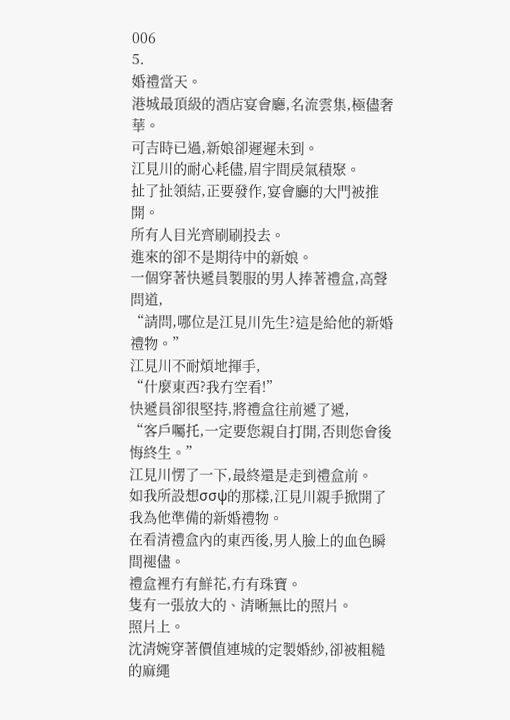006
5.
婚禮當天。
港城最頂級的酒店宴會廳,名流雲集,極儘奢華。
可吉時已過,新娘卻遲遲未到。
江見川的耐心耗儘,眉宇間戾氣積聚。
扯了扯領結,正要發作,宴會廳的大門被推開。
所有人目光齊刷刷投去。
進來的卻不是期待中的新娘。
一個穿著快遞員製服的男人捧著禮盒,高聲問道,
“請問,哪位是江見川先生?這是給他的新婚禮物。”
江見川不耐煩地揮手,
“什麼東西?我冇空看!”
快遞員卻很堅持,將禮盒往前遞了遞,
“客戶囑托,一定要您親自打開,否則您會後悔終生。”
江見川愣了一下,最終還是走到禮盒前。
如我所設想σσψ的那樣,江見川親手掀開了我為他準備的新婚禮物。
在看清禮盒內的東西後,男人臉上的血色瞬間褪儘。
禮盒裡冇有鮮花,冇有珠寶。
隻有一張放大的、清晰無比的照片。
照片上。
沈清婉穿著價值連城的定製婚紗,卻被粗糙的麻繩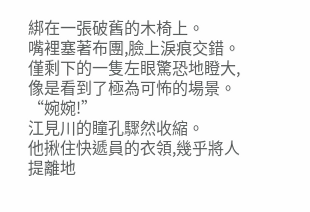綁在一張破舊的木椅上。
嘴裡塞著布團,臉上淚痕交錯。
僅剩下的一隻左眼驚恐地瞪大,像是看到了極為可怖的場景。
“婉婉!”
江見川的瞳孔驟然收縮。
他揪住快遞員的衣領,幾乎將人提離地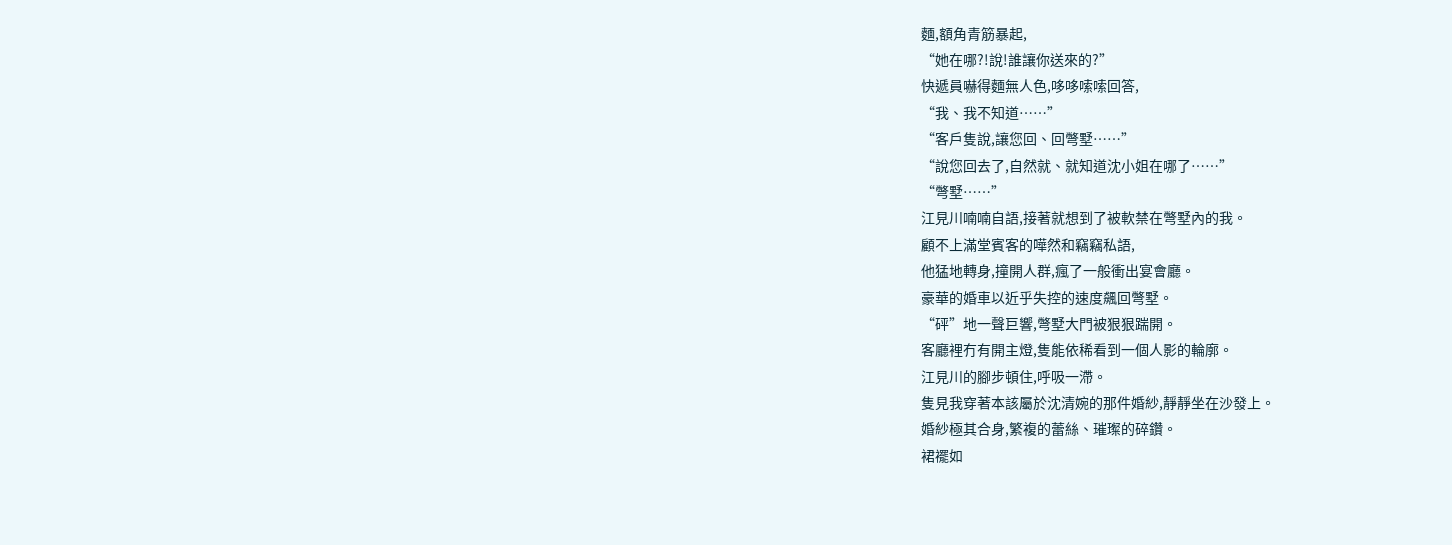麵,額角青筋暴起,
“她在哪?!說!誰讓你送來的?”
快遞員嚇得麵無人色,哆哆嗦嗦回答,
“我、我不知道……”
“客戶隻說,讓您回、回彆墅……”
“說您回去了,自然就、就知道沈小姐在哪了……”
“彆墅……”
江見川喃喃自語,接著就想到了被軟禁在彆墅內的我。
顧不上滿堂賓客的嘩然和竊竊私語,
他猛地轉身,撞開人群,瘋了一般衝出宴會廳。
豪華的婚車以近乎失控的速度飆回彆墅。
“砰”地一聲巨響,彆墅大門被狠狠踹開。
客廳裡冇有開主燈,隻能依稀看到一個人影的輪廓。
江見川的腳步頓住,呼吸一滯。
隻見我穿著本該屬於沈清婉的那件婚紗,靜靜坐在沙發上。
婚紗極其合身,繁複的蕾絲、璀璨的碎鑽。
裙襬如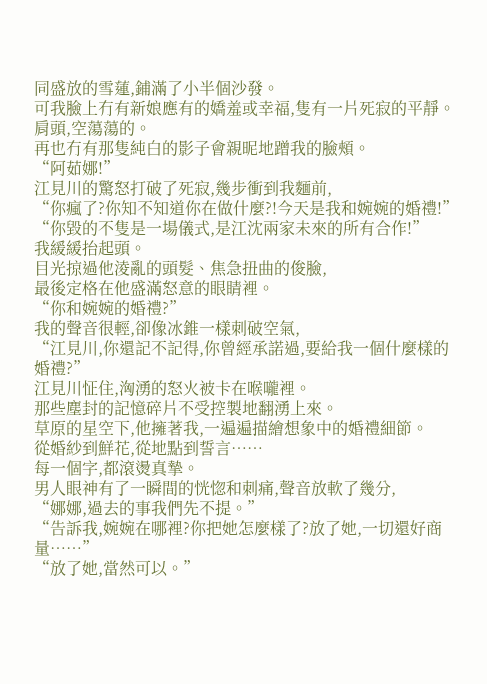同盛放的雪蓮,鋪滿了小半個沙發。
可我臉上冇有新娘應有的嬌羞或幸福,隻有一片死寂的平靜。
肩頭,空蕩蕩的。
再也冇有那隻純白的影子會親昵地蹭我的臉頰。
“阿茹娜!”
江見川的驚怒打破了死寂,幾步衝到我麵前,
“你瘋了?你知不知道你在做什麼?!今天是我和婉婉的婚禮!”
“你毀的不隻是一場儀式,是江沈兩家未來的所有合作!”
我緩緩抬起頭。
目光掠過他淩亂的頭髮、焦急扭曲的俊臉,
最後定格在他盛滿怒意的眼睛裡。
“你和婉婉的婚禮?”
我的聲音很輕,卻像冰錐一樣刺破空氣,
“江見川,你還記不記得,你曾經承諾過,要給我一個什麼樣的婚禮?”
江見川怔住,洶湧的怒火被卡在喉嚨裡。
那些塵封的記憶碎片不受控製地翻湧上來。
草原的星空下,他擁著我,一遍遍描繪想象中的婚禮細節。
從婚紗到鮮花,從地點到誓言……
每一個字,都滾燙真摯。
男人眼神有了一瞬間的恍惚和刺痛,聲音放軟了幾分,
“娜娜,過去的事我們先不提。”
“告訴我,婉婉在哪裡?你把她怎麼樣了?放了她,一切還好商量……”
“放了她,當然可以。”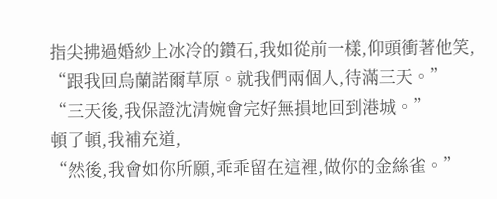指尖拂過婚紗上冰冷的鑽石,我如從前一樣,仰頭衝著他笑,
“跟我回烏蘭諾爾草原。就我們兩個人,待滿三天。”
“三天後,我保證沈清婉會完好無損地回到港城。”
頓了頓,我補充道,
“然後,我會如你所願,乖乖留在這裡,做你的金絲雀。”